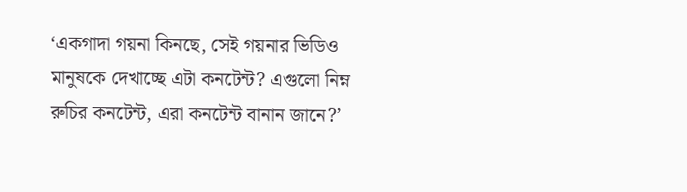‘একগাদা গয়না কিনছে, সেই গয়নার ভিডিও মানুষকে দেখাচ্ছে এটা কনটেন্ট? এগুলো নিম্ন রুচির কনটেন্ট, এরা কনটেন্ট বানান জানে?’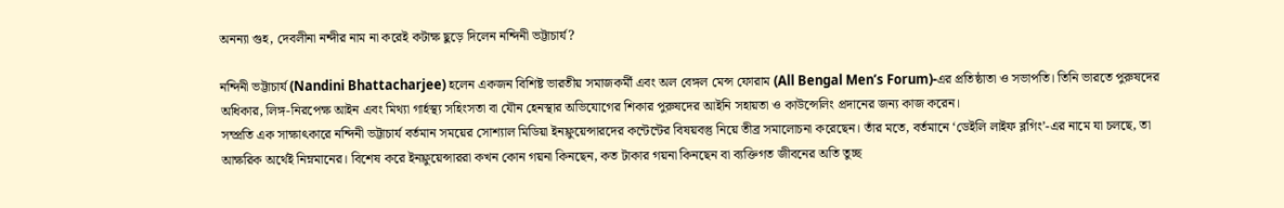অনন্যা গুহ, দেবলীনা নন্দীর নাম না করেই কটাক্ষ ছুড়ে দিলেন নন্দিনী ভট্টাচার্য?

নন্দিনী ভট্টাচার্য (Nandini Bhattacharjee) হলেন একজন বিশিষ্ট ভারতীয় সমাজকর্মী এবং অল বেঙ্গল মেন্স ফোরাম (All Bengal Men’s Forum)-এর প্রতিষ্ঠাতা ও সভাপতি। তিনি ভারতে পুরুষদের অধিকার, লিঙ্গ-নিরপেক্ষ আইন এবং মিথ্যা গার্হস্থ্য সহিংসতা বা যৌন হেনস্থার অভিযোগের শিকার পুরুষদের আইনি সহায়তা ও কাউন্সেলিং প্রদানের জন্য কাজ করেন।
সম্প্রতি এক সাক্ষাৎকারে নন্দিনী ভট্টাচার্য বর্তমান সময়ের সোশ্যাল মিডিয়া ইনফ্লুয়েন্সারদের কন্টেন্টের বিষয়বস্তু নিয়ে তীব্র সমালোচনা করেছেন। তাঁর মতে, বর্তমানে ‘ডেইলি লাইফ ব্লগিং’-এর নামে যা চলছে, তা আক্ষরিক অর্থেই নিম্নমানের। বিশেষ করে ইনফ্লুয়েন্সাররা কখন কোন গয়না কিনছেন, কত টাকার গয়না কিনছেন বা ব্যক্তিগত জীবনের অতি তুচ্ছ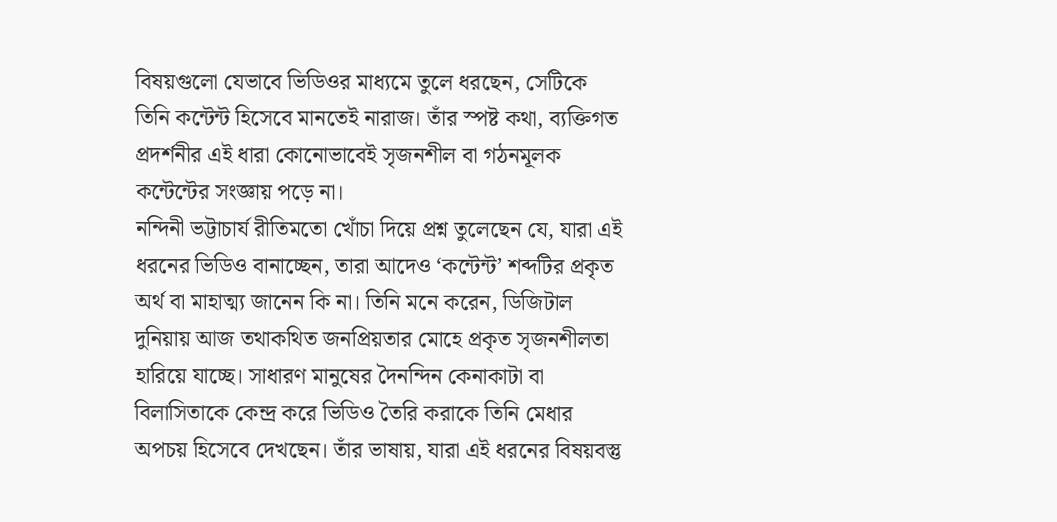বিষয়গুলো যেভাবে ভিডিওর মাধ্যমে তুলে ধরছেন, সেটিকে তিনি কন্টেন্ট হিসেবে মানতেই নারাজ। তাঁর স্পষ্ট কথা, ব্যক্তিগত প্রদর্শনীর এই ধারা কোনোভাবেই সৃজনশীল বা গঠনমূলক কন্টেন্টের সংজ্ঞায় পড়ে না।
নন্দিনী ভট্টাচার্য রীতিমতো খোঁচা দিয়ে প্রশ্ন তুলেছেন যে, যারা এই ধরনের ভিডিও বানাচ্ছেন, তারা আদেও ‘কন্টেন্ট’ শব্দটির প্রকৃত অর্থ বা মাহাত্ম্য জানেন কি না। তিনি মনে করেন, ডিজিটাল দুনিয়ায় আজ তথাকথিত জনপ্রিয়তার মোহে প্রকৃত সৃজনশীলতা হারিয়ে যাচ্ছে। সাধারণ মানুষের দৈনন্দিন কেনাকাটা বা বিলাসিতাকে কেন্দ্র করে ভিডিও তৈরি করাকে তিনি মেধার অপচয় হিসেবে দেখছেন। তাঁর ভাষায়, যারা এই ধরনের বিষয়বস্তু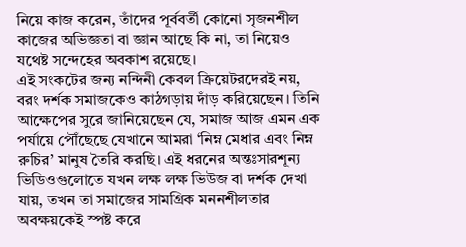নিয়ে কাজ করেন, তাঁদের পূর্ববর্তী কোনো সৃজনশীল কাজের অভিজ্ঞতা বা জ্ঞান আছে কি না, তা নিয়েও যথেষ্ট সন্দেহের অবকাশ রয়েছে।
এই সংকটের জন্য নন্দিনী কেবল ক্রিয়েটরদেরই নয়, বরং দর্শক সমাজকেও কাঠগড়ায় দাঁড় করিয়েছেন। তিনি আক্ষেপের সুরে জানিয়েছেন যে, সমাজ আজ এমন এক পর্যায়ে পৌঁছেছে যেখানে আমরা ‘নিম্ন মেধার এবং নিম্ন রুচির’ মানুষ তৈরি করছি। এই ধরনের অন্তঃসারশূন্য ভিডিওগুলোতে যখন লক্ষ লক্ষ ভিউজ বা দর্শক দেখা যায়, তখন তা সমাজের সামগ্রিক মননশীলতার অবক্ষয়কেই স্পষ্ট করে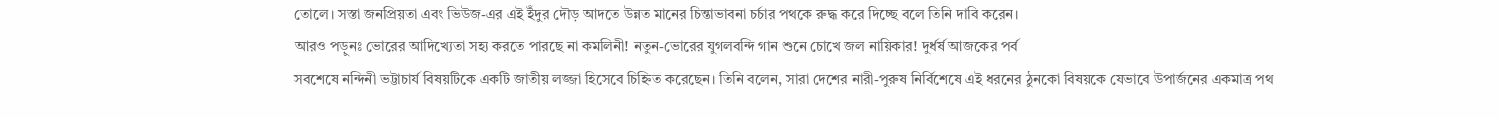তোলে। সস্তা জনপ্রিয়তা এবং ভিউজ-এর এই ইঁদুর দৌড় আদতে উন্নত মানের চিন্তাভাবনা চর্চার পথকে রুদ্ধ করে দিচ্ছে বলে তিনি দাবি করেন।
আরও পড়ুনঃ ভোরের আদিখ্যেতা সহ্য করতে পারছে না কমলিনী! নতুন-ভোরের যুগলবন্দি গান শুনে চোখে জল নায়িকার! দুর্ধর্ষ আজকের পর্ব
সবশেষে নন্দিনী ভট্টাচার্য বিষয়টিকে একটি জাতীয় লজ্জা হিসেবে চিহ্নিত করেছেন। তিনি বলেন, সারা দেশের নারী-পুরুষ নির্বিশেষে এই ধরনের ঠুনকো বিষয়কে যেভাবে উপার্জনের একমাত্র পথ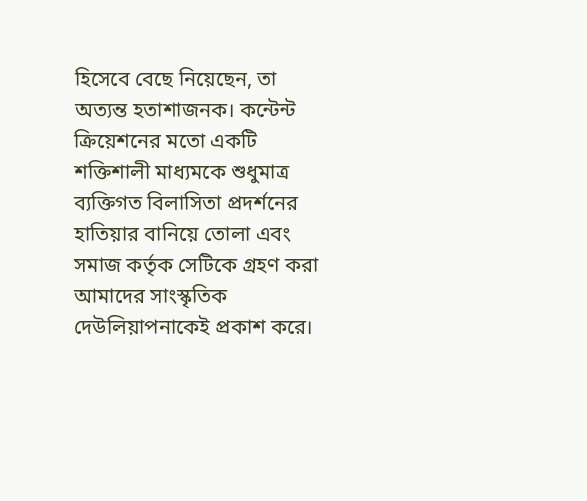হিসেবে বেছে নিয়েছেন, তা অত্যন্ত হতাশাজনক। কন্টেন্ট ক্রিয়েশনের মতো একটি শক্তিশালী মাধ্যমকে শুধুমাত্র ব্যক্তিগত বিলাসিতা প্রদর্শনের হাতিয়ার বানিয়ে তোলা এবং সমাজ কর্তৃক সেটিকে গ্রহণ করা আমাদের সাংস্কৃতিক দেউলিয়াপনাকেই প্রকাশ করে।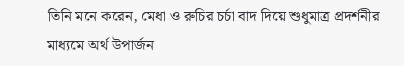তিনি মনে করেন, মেধা ও রুচির চর্চা বাদ দিয়ে শুধুমাত্র প্রদর্শনীর মাধ্যমে অর্থ উপার্জন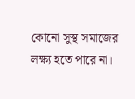কোনো সুস্থ সমাজের লক্ষ্য হতে পারে না।